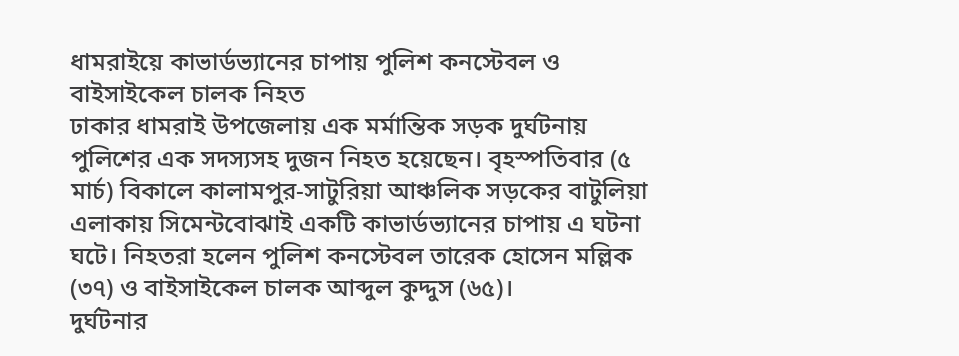ধামরাইয়ে কাভার্ডভ্যানের চাপায় পুলিশ কনস্টেবল ও বাইসাইকেল চালক নিহত
ঢাকার ধামরাই উপজেলায় এক মর্মান্তিক সড়ক দুর্ঘটনায় পুলিশের এক সদস্যসহ দুজন নিহত হয়েছেন। বৃহস্পতিবার (৫ মার্চ) বিকালে কালামপুর-সাটুরিয়া আঞ্চলিক সড়কের বাটুলিয়া এলাকায় সিমেন্টবোঝাই একটি কাভার্ডভ্যানের চাপায় এ ঘটনা ঘটে। নিহতরা হলেন পুলিশ কনস্টেবল তারেক হোসেন মল্লিক (৩৭) ও বাইসাইকেল চালক আব্দুল কুদ্দুস (৬৫)।
দুর্ঘটনার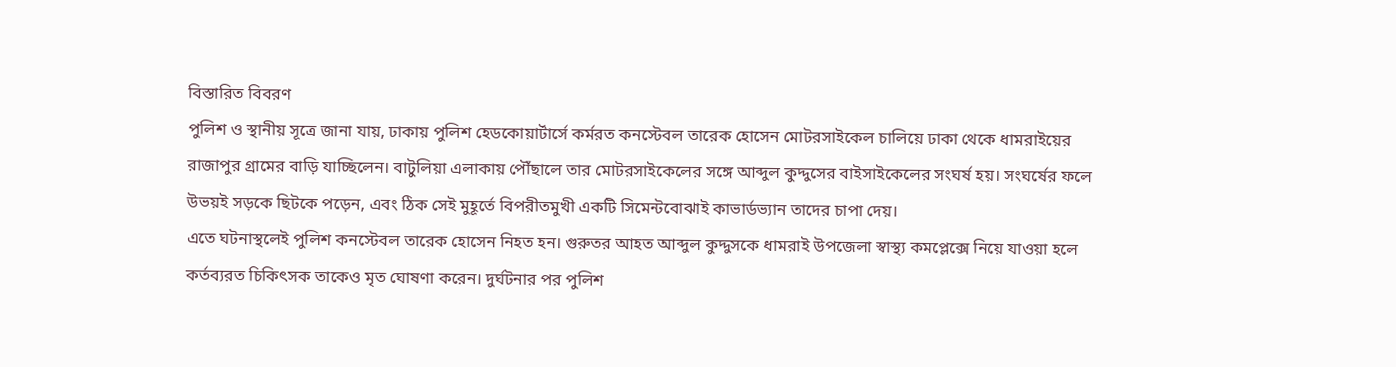বিস্তারিত বিবরণ
পুলিশ ও স্থানীয় সূত্রে জানা যায়, ঢাকায় পুলিশ হেডকোয়ার্টার্সে কর্মরত কনস্টেবল তারেক হোসেন মোটরসাইকেল চালিয়ে ঢাকা থেকে ধামরাইয়ের রাজাপুর গ্রামের বাড়ি যাচ্ছিলেন। বাটুলিয়া এলাকায় পৌঁছালে তার মোটরসাইকেলের সঙ্গে আব্দুল কুদ্দুসের বাইসাইকেলের সংঘর্ষ হয়। সংঘর্ষের ফলে উভয়ই সড়কে ছিটকে পড়েন, এবং ঠিক সেই মুহূর্তে বিপরীতমুখী একটি সিমেন্টবোঝাই কাভার্ডভ্যান তাদের চাপা দেয়।
এতে ঘটনাস্থলেই পুলিশ কনস্টেবল তারেক হোসেন নিহত হন। গুরুতর আহত আব্দুল কুদ্দুসকে ধামরাই উপজেলা স্বাস্থ্য কমপ্লেক্সে নিয়ে যাওয়া হলে কর্তব্যরত চিকিৎসক তাকেও মৃত ঘোষণা করেন। দুর্ঘটনার পর পুলিশ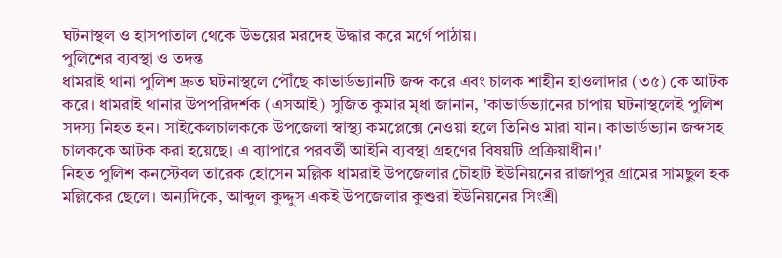ঘটনাস্থল ও হাসপাতাল থেকে উভয়ের মরদেহ উদ্ধার করে মর্গে পাঠায়।
পুলিশের ব্যবস্থা ও তদন্ত
ধামরাই থানা পুলিশ দ্রুত ঘটনাস্থলে পৌঁছে কাভার্ডভ্যানটি জব্দ করে এবং চালক শাহীন হাওলাদার (৩৫) কে আটক করে। ধামরাই থানার উপপরিদর্শক (এসআই) সুজিত কুমার মৃধা জানান, 'কাভার্ডভ্যানের চাপায় ঘটনাস্থলেই পুলিশ সদস্য নিহত হন। সাইকেলচালককে উপজেলা স্বাস্থ্য কমপ্লেক্সে নেওয়া হলে তিনিও মারা যান। কাভার্ডভ্যান জব্দসহ চালককে আটক করা হয়েছে। এ ব্যাপারে পরবর্তী আইনি ব্যবস্থা গ্রহণের বিষয়টি প্রক্রিয়াধীন।'
নিহত পুলিশ কনস্টেবল তারেক হোসেন মল্লিক ধামরাই উপজেলার চৌহাট ইউনিয়নের রাজাপুর গ্রামের সামছুল হক মল্লিকের ছেলে। অন্যদিকে, আব্দুল কুদ্দুস একই উপজেলার কুশুরা ইউনিয়নের সিংশ্রী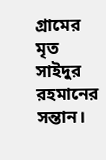গ্রামের মৃত সাইদুর রহমানের সন্তান।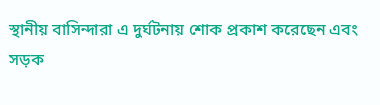স্থানীয় বাসিন্দারা এ দুর্ঘটনায় শোক প্রকাশ করেছেন এবং সড়ক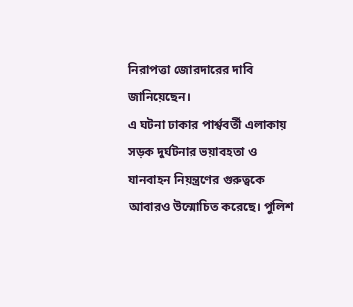নিরাপত্তা জোরদারের দাবি জানিয়েছেন।
এ ঘটনা ঢাকার পার্শ্ববর্তী এলাকায় সড়ক দুর্ঘটনার ভয়াবহতা ও যানবাহন নিয়ন্ত্রণের গুরুত্বকে আবারও উন্মোচিত করেছে। পুলিশ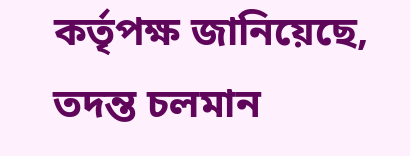কর্তৃপক্ষ জানিয়েছে, তদন্ত চলমান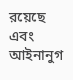রয়েছে এবং আইনানুগ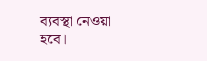ব্যবস্থা নেওয়া হবে।